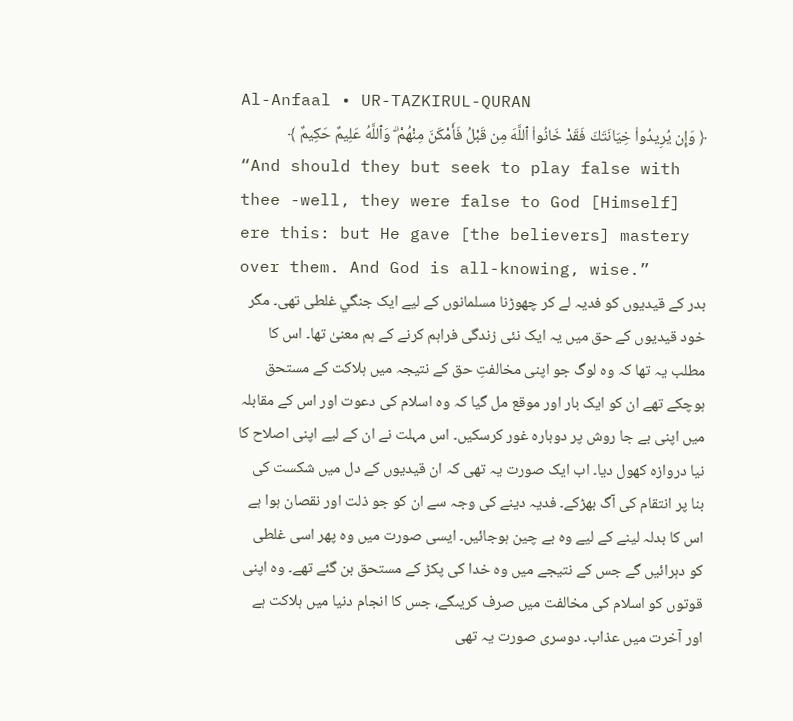Al-Anfaal • UR-TAZKIRUL-QURAN
﴿ وَإِن يُرِيدُوا۟ خِيَانَتَكَ فَقَدْ خَانُوا۟ ٱللَّهَ مِن قَبْلُ فَأَمْكَنَ مِنْهُمْ ۗ وَٱللَّهُ عَلِيمٌ حَكِيمٌ ﴾
“And should they but seek to play false with thee -well, they were false to God [Himself] ere this: but He gave [the believers] mastery over them. And God is all-knowing, wise.”
بدر کے قیدیوں کو فدیہ لے کر چھوڑنا مسلمانوں کے ليے ایک جنگي غلطی تھی۔ مگر خود قیدیوں کے حق میں یہ ایک نئی زندگی فراہم کرنے کے ہم معنیٰ تھا۔ اس کا مطلب یہ تھا کہ وہ لوگ جو اپنی مخالفتِ حق کے نتیجہ میں ہلاکت کے مستحق ہوچکے تھے ان کو ایک بار اور موقع مل گیا کہ وہ اسلام کی دعوت اور اس کے مقابلہ میں اپنی بے جا روش پر دوبارہ غور کرسکیں۔ اس مہلت نے ان کے ليے اپنی اصلاح کا نیا دروازہ کھول دیا۔ اب ایک صورت یہ تھی کہ ان قیدیوں کے دل میں شکست کی بنا پر انتقام کی آگ بھڑکے۔ فدیہ دینے کی وجہ سے ان کو جو ذلت اور نقصان ہوا ہے اس کا بدلہ لینے کے ليے وہ بے چین ہوجائیں۔ ایسی صورت میں وہ پھر اسی غلطی کو دہرائیں گے جس کے نتیجے میں وہ خدا کی پکڑ کے مستحق بن گئے تھے۔ وہ اپنی قوتوں کو اسلام کی مخالفت میں صرف کریںگے، جس کا انجام دنیا میں ہلاکت ہے اور آخرت میں عذاب۔ دوسری صورت یہ تھی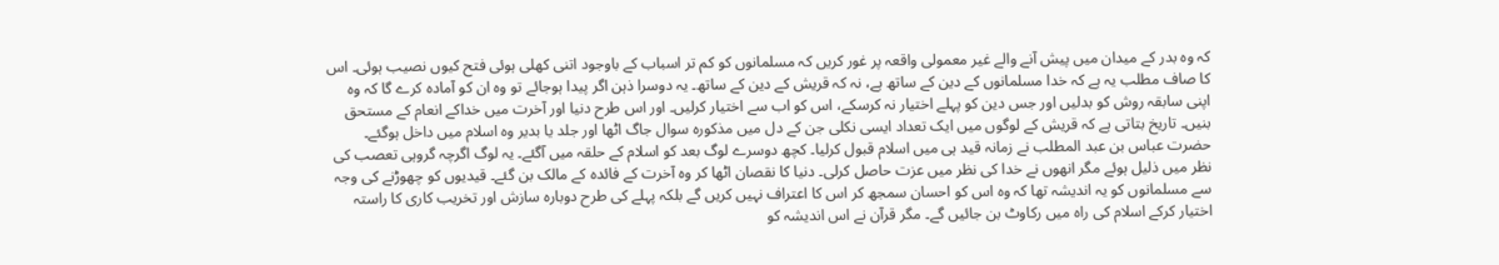کہ وہ بدر کے میدان میں پیش آنے والے غیر معمولی واقعہ پر غور کریں کہ مسلمانوں کو کم تر اسباب کے باوجود اتنی کھلی ہوئی فتح کیوں نصیب ہوئی۔ اس کا صاف مطلب یہ ہے کہ خدا مسلمانوں کے دین کے ساتھ ہے، نہ کہ قریش کے دین کے ساتھ۔ یہ دوسرا ذہن اگر پیدا ہوجائے تو وہ ان کو آمادہ کرے گا کہ وہ اپنی سابقہ روش کو بدلیں اور جس دین کو پہلے اختیار نہ کرسکے، اس کو اب سے اختیار کرلیں۔ اور اس طرح دنیا اور آخرت میں خداکے انعام کے مستحق بنیں۔ تاریخ بتاتی ہے کہ قریش کے لوگوں میں ایک تعداد ایسی نکلی جن کے دل میں مذکورہ سوال جاگ اٹھا اور جلد یا بدیر وہ اسلام میں داخل ہوگئے۔ حضرت عباس بن عبد المطلب نے زمانہ قید ہی میں اسلام قبول کرلیا۔ کچھ دوسرے لوگ بعد کو اسلام کے حلقہ میں آگئے۔ یہ لوگ اگرچہ گروہی تعصب کی نظر میں ذلیل ہوئے مگر انھوں نے خدا کی نظر میں عزت حاصل کرلی۔ دنیا کا نقصان اٹھا کر وہ آخرت کے فائدہ کے مالک بن گئے۔ قیدیوں کو چھوڑنے کی وجہ سے مسلمانوں کو یہ اندیشہ تھا کہ وہ اس کو احسان سمجھ کر اس کا اعتراف نہیں کریں گے بلکہ پہلے کی طرح دوبارہ سازش اور تخریب کاری کا راستہ اختیار کرکے اسلام کی راه میں رکاوٹ بن جائیں گے۔ مگر قرآن نے اس اندیشہ کو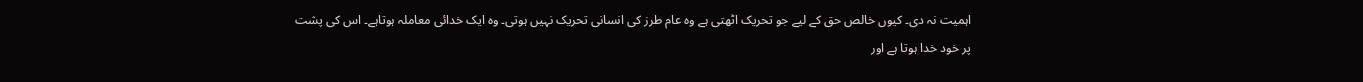اہمیت نہ دی۔ کیوں خالص حق کے ليے جو تحریک اٹھتی ہے وہ عام طرز کی انسانی تحریک نہیں ہوتی۔ وہ ایک خدائی معاملہ ہوتاہے۔ اس کی پشت پر خود خدا ہوتا ہے اور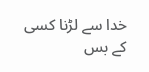خدا سے لڑنا کسی کے بس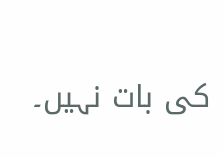کی بات نہیں۔